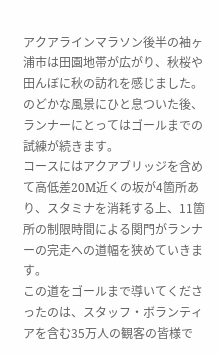アクアラインマラソン後半の袖ヶ浦市は田園地帯が広がり、秋桜や田んぼに秋の訪れを感じました。
のどかな風景にひと息ついた後、ランナーにとってはゴールまでの試練が続きます。
コースにはアクアブリッジを含めて高低差20M近くの坂が4箇所あり、スタミナを消耗する上、11箇所の制限時間による関門がランナーの完走への道幅を狭めていきます。
この道をゴールまで導いてくださったのは、スタッフ・ボランティアを含む35万人の観客の皆様で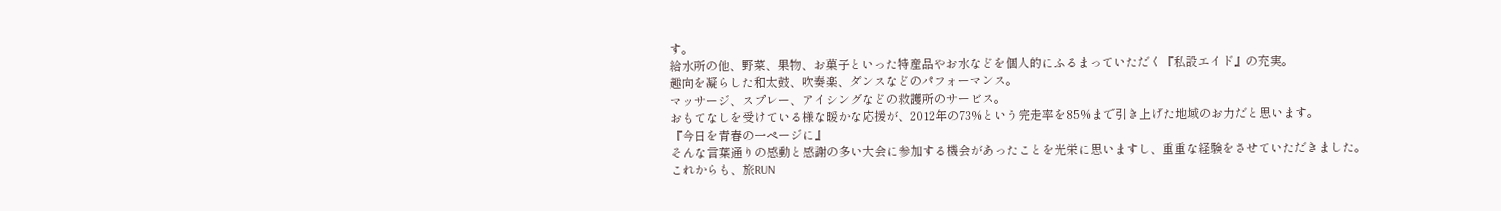す。
給水所の他、野菜、果物、お菓子といった特産品やお水などを個人的にふるまっていただく『私設エイド』の充実。
趣向を凝らした和太鼓、吹奏楽、ダンスなどのパフォーマンス。
マッサージ、スプレー、アイシングなどの救護所のサービス。
おもてなしを受けている様な暖かな応援が、2012年の73%という完走率を85%まで引き上げた地域のお力だと思います。
『今日を青春の一ページに』
そんな言葉通りの感動と感謝の多い大会に参加する機会があったことを光栄に思いますし、重重な経験をさせていただきました。
これからも、旅RUN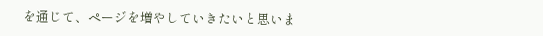を通じて、ページを増やしていきたいと思いま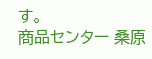す。
商品センター 桑原